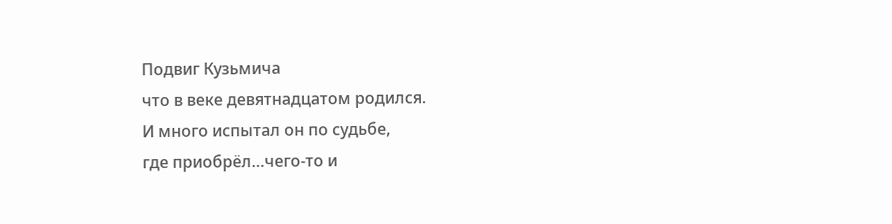Подвиг Кузьмича
что в веке девятнадцатом родился.
И много испытал он по судьбе,
где приобрёл…чего-то и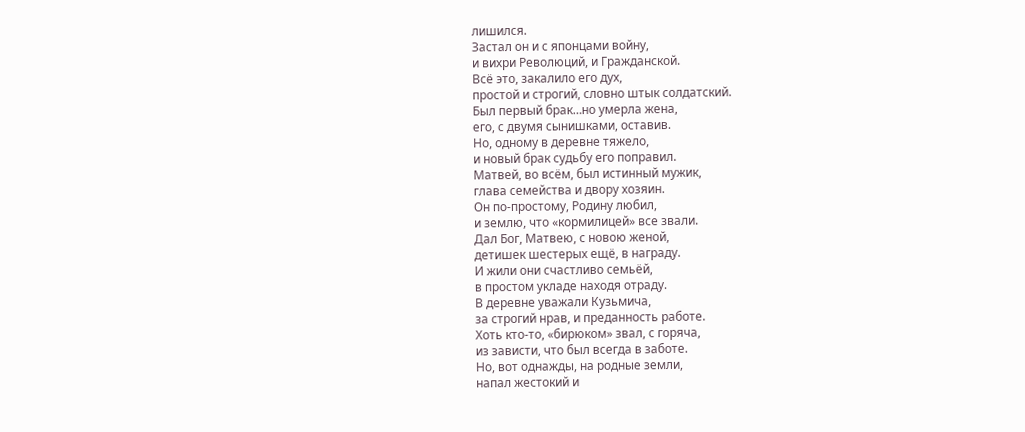лишился.
Застал он и с японцами войну,
и вихри Революций, и Гражданской.
Всё это, закалило его дух,
простой и строгий, словно штык солдатский.
Был первый брак…но умерла жена,
его, с двумя сынишками, оставив.
Но, одному в деревне тяжело,
и новый брак судьбу его поправил.
Матвей, во всём, был истинный мужик,
глава семейства и двору хозяин.
Он по-простому, Родину любил,
и землю, что «кормилицей» все звали.
Дал Бог, Матвею, с новою женой,
детишек шестерых ещё, в награду.
И жили они счастливо семьёй,
в простом укладе находя отраду.
В деревне уважали Кузьмича,
за строгий нрав, и преданность работе.
Хоть кто-то, «бирюком» звал, с горяча,
из зависти, что был всегда в заботе.
Но, вот однажды, на родные земли,
напал жестокий и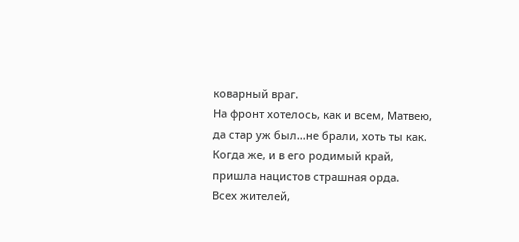коварный враг.
На фронт хотелось, как и всем, Матвею,
да стар уж был…не брали, хоть ты как.
Когда же, и в его родимый край,
пришла нацистов страшная орда.
Всех жителей,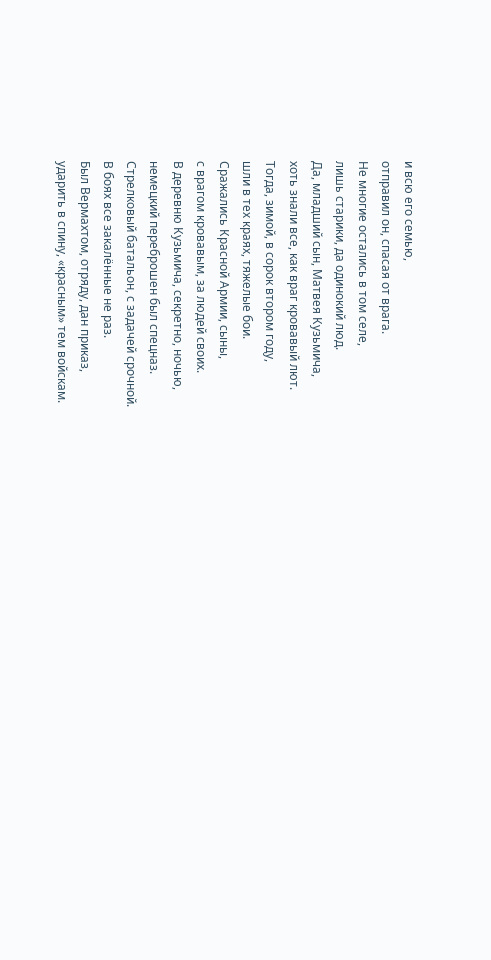и всю его семью,
отправил он, спасая от врага.
Не многие остались в том селе,
лишь старики, да одинокий люд.
Да, младший сын, Матвея Кузьмича,
хоть знали все, как враг кровавый лют.
Тогда, зимой, в сорок втором году,
шли в тех краях, тяжелые бои.
Сражались Красной Армии, сыны,
с врагом кровавым, за людей своих.
В деревню Кузьмича, секретно, ночью,
немецкий переброшен был спецназ.
Стрелковый батальон, с задачей срочной.
В боях все закалённые не раз.
Был Вермахтом, отряду, дан приказ,
ударить в спину, «красным» тем войскам.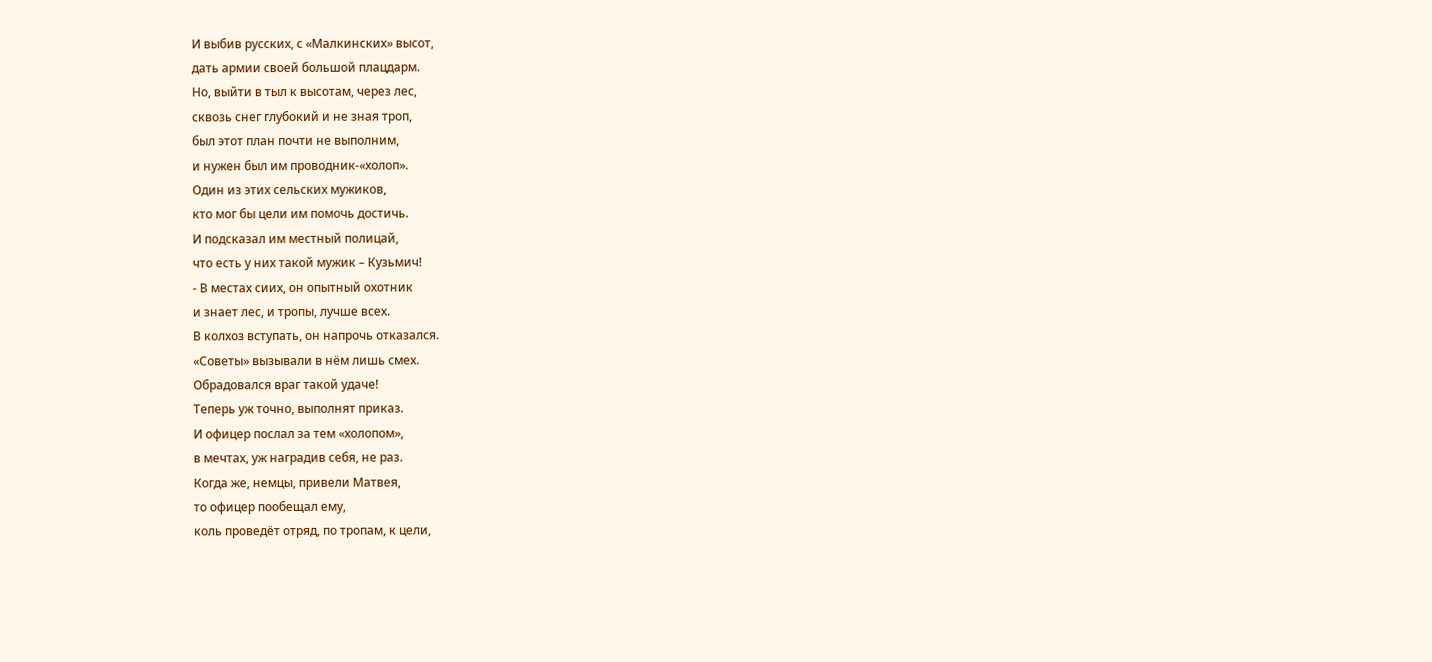И выбив русских, с «Малкинских» высот,
дать армии своей большой плацдарм.
Но, выйти в тыл к высотам, через лес,
сквозь снег глубокий и не зная троп,
был этот план почти не выполним,
и нужен был им проводник-«холоп».
Один из этих сельских мужиков,
кто мог бы цели им помочь достичь.
И подсказал им местный полицай,
что есть у них такой мужик – Кузьмич!
- В местах сиих, он опытный охотник
и знает лес, и тропы, лучше всех.
В колхоз вступать, он напрочь отказался.
«Советы» вызывали в нём лишь смех.
Обрадовался враг такой удаче!
Теперь уж точно, выполнят приказ.
И офицер послал за тем «холопом»,
в мечтах, уж наградив себя, не раз.
Когда же, немцы, привели Матвея,
то офицер пообещал ему,
коль проведёт отряд, по тропам, к цели,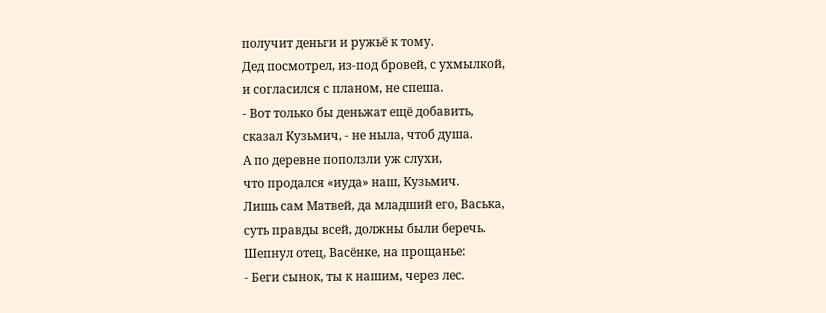получит деньги и ружьё к тому.
Дед посмотрел, из-под бровей, с ухмылкой,
и согласился с планом, не спеша.
- Вот только бы деньжат ещё добавить,
сказал Кузьмич, - не ныла, чтоб душа.
А по деревне поползли уж слухи,
что продался «иуда» наш, Кузьмич.
Лишь сам Матвей, да младший его, Васька,
суть правды всей, должны были беречь.
Шепнул отец, Васёнке, на прощанье:
- Беги сынок, ты к нашим, через лес.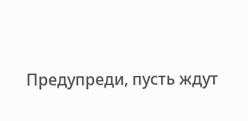Предупреди, пусть ждут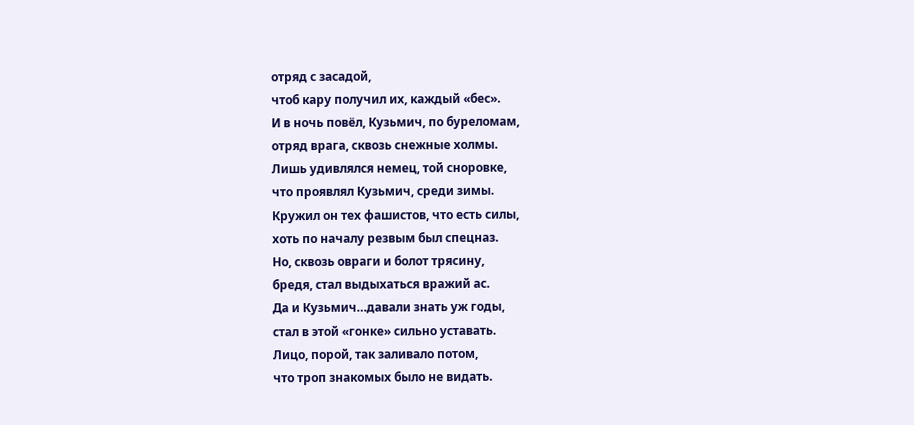отряд с засадой,
чтоб кару получил их, каждый «бес».
И в ночь повёл, Кузьмич, по буреломам,
отряд врага, сквозь снежные холмы.
Лишь удивлялся немец, той сноровке,
что проявлял Кузьмич, среди зимы.
Кружил он тех фашистов, что есть силы,
хоть по началу резвым был спецназ.
Но, сквозь овраги и болот трясину,
бредя, стал выдыхаться вражий ас.
Да и Кузьмич…давали знать уж годы,
стал в этой «гонке» сильно уставать.
Лицо, порой, так заливало потом,
что троп знакомых было не видать.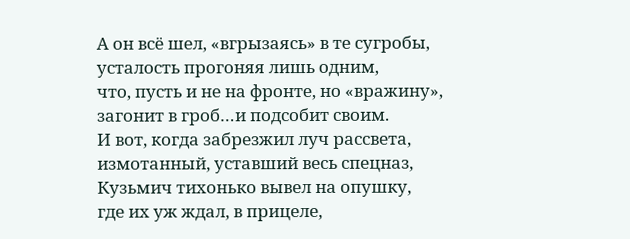А он всё шел, «вгрызаясь» в те сугробы,
усталость прогоняя лишь одним,
что, пусть и не на фронте, но «вражину»,
загонит в гроб…и подсобит своим.
И вот, когда забрезжил луч рассвета,
измотанный, уставший весь спецназ,
Кузьмич тихонько вывел на опушку,
где их уж ждал, в прицеле,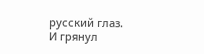русский глаз.
И грянул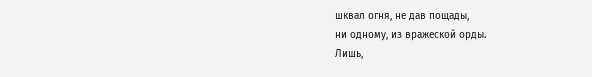шквал огня, не дав пощады,
ни одному, из вражеской орды.
Лишь,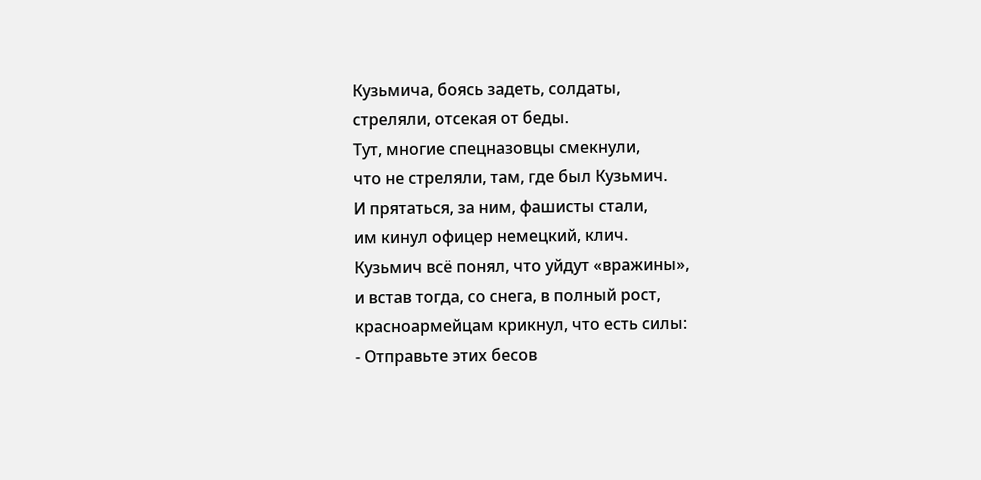Кузьмича, боясь задеть, солдаты,
стреляли, отсекая от беды.
Тут, многие спецназовцы смекнули,
что не стреляли, там, где был Кузьмич.
И прятаться, за ним, фашисты стали,
им кинул офицер немецкий, клич.
Кузьмич всё понял, что уйдут «вражины»,
и встав тогда, со снега, в полный рост,
красноармейцам крикнул, что есть силы:
- Отправьте этих бесов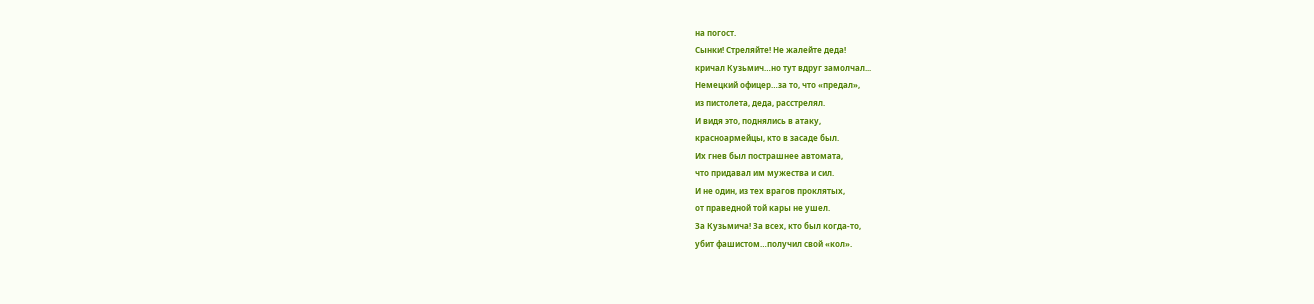на погост.
Сынки! Стреляйте! Не жалейте деда!
кричал Кузьмич…но тут вдруг замолчал...
Немецкий офицер…за то, что «предал»,
из пистолета, деда, расстрелял.
И видя это, поднялись в атаку,
красноармейцы, кто в засаде был.
Их гнев был пострашнее автомата,
что придавал им мужества и сил.
И не один, из тех врагов проклятых,
от праведной той кары не ушел.
За Кузьмича! За всех, кто был когда-то,
убит фашистом…получил свой «кол».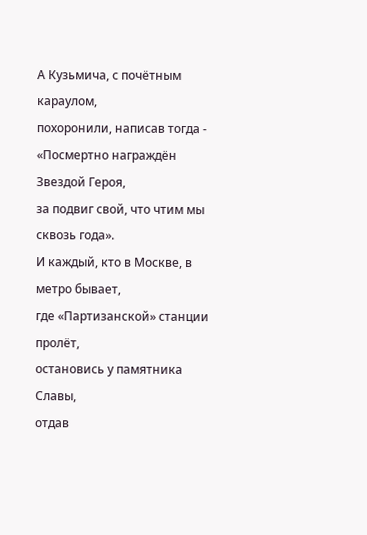А Кузьмича, с почётным караулом,
похоронили, написав тогда -
«Посмертно награждён Звездой Героя,
за подвиг свой, что чтим мы сквозь года».
И каждый, кто в Москве, в метро бывает,
где «Партизанской» станции пролёт,
остановись у памятника Славы,
отдав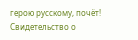герою русскому, почёт!
Свидетельство о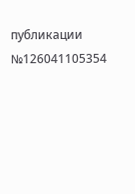публикации №126041105354